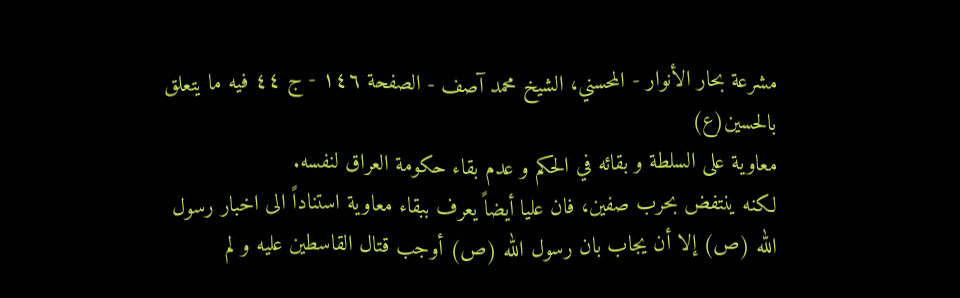مشرعة بحار الأنوار - المحسني، الشيخ محمد آصف - الصفحة ١٤٦ - ج ٤٤ فيه ما يتعلق بالحسين(ع)
معاوية على السلطة و بقائه في الحكم و عدم بقاء حكومة العراق لنفسه.
لكنه ينتفض بحرب صفين، فان عليا أيضاً يعرف ببقاء معاوية استناداً الى اخبار رسول الله (ص) إلا أن يجاب بان رسول الله (ص) أوجب قتال القاسطين عليه و لم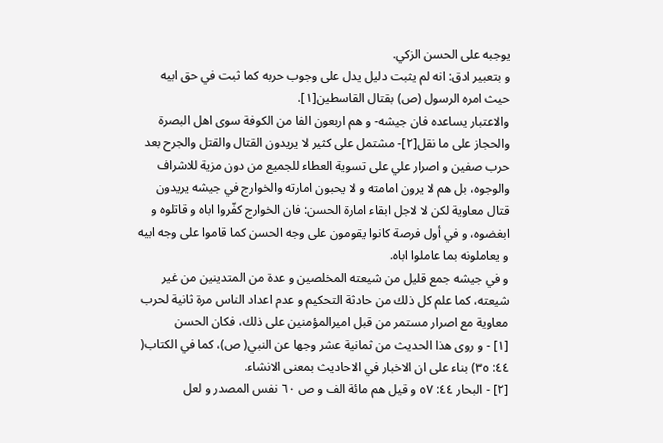يوجبه على الحسن الزكي.
و بتعبير ادق: انه لم يثبت دليل يدل على وجوب حربه كما ثبت في حق ابيه حيث امره الرسول (ص) بقتال القاسطين[١].
والاعتبار يساعده فان جيشه- و هم اربعون الفا من الكوفة سوى اهل البصرة والحجاز على ما نقل[٢]- مشتمل على كثير لا يريدون القتال والقتل والجرح بعد حرب صفين و اصرار علي على تسوية العطاء للجميع من دون مزية للاشراف والوجوه، بل هم لا يرون امامته و لا يحبون امارته والخوارج في جيشه يريدون قتال معاوية لكن لا لاجل ابقاء امارة الحسن: فان الخوارج كفّروا اباه و قاتلوه و ابغضوه، و في أول فرصة كانوا يقومون على وجه الحسن كما قاموا على وجه ابيه و يعاملونه بما عاملوا اباه.
و في جيشه جمع قليل من شيعته المخلصين و عدة من المتدينين من غير شيعته، كما علم كل ذلك من حادثة التحكيم و عدم اعداد الناس مرة ثانية لحرب معاوية مع اصرار مستمر من قبل اميرالمؤمنين على ذلك، فكان الحسن
[١] - و روى هذا الحديث من ثمانية عشر وجها عن النبي( ص)، كما في الكتاب( ٤٤: ٣٥) بناء على ان الاخبار في الاحاديث بمعنى الانشاء.
[٢] - البحار ٤٤: ٥٧ و قيل هم مائة الف و ص ٦٠ نفس المصدر و لعل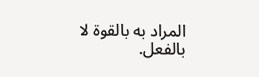المراد به بالقوة لا بالفعل.